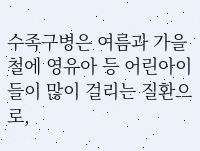수족구병은 여름과 가을철에 영유아 등 어린아이들이 많이 걸리는 질환으로,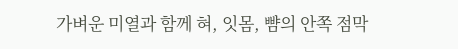가벼운 미열과 함께 혀, 잇몸, 뺨의 안쪽 점막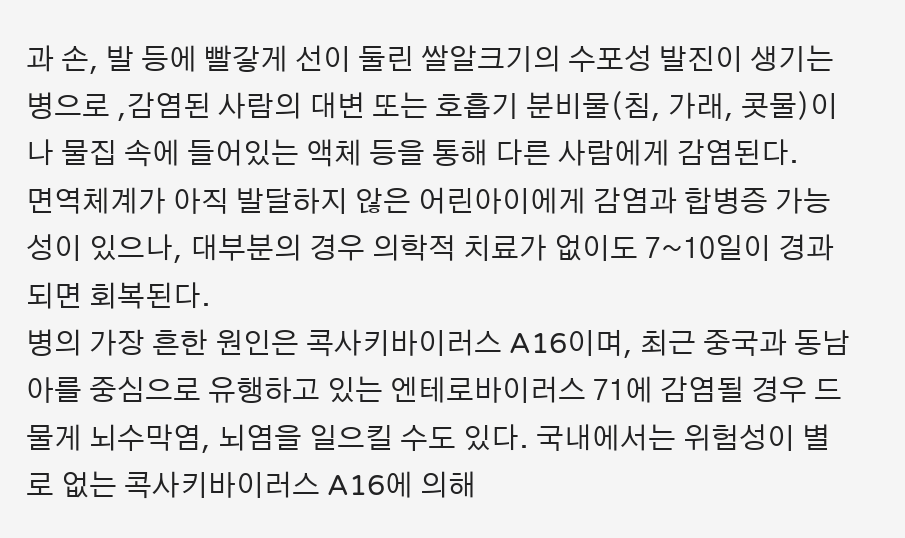과 손, 발 등에 빨갛게 선이 둘린 쌀알크기의 수포성 발진이 생기는 병으로 ,감염된 사람의 대변 또는 호흡기 분비물(침, 가래, 콧물)이나 물집 속에 들어있는 액체 등을 통해 다른 사람에게 감염된다.
면역체계가 아직 발달하지 않은 어린아이에게 감염과 합병증 가능성이 있으나, 대부분의 경우 의학적 치료가 없이도 7~10일이 경과되면 회복된다.
병의 가장 흔한 원인은 콕사키바이러스 A16이며, 최근 중국과 동남아를 중심으로 유행하고 있는 엔테로바이러스 71에 감염될 경우 드물게 뇌수막염, 뇌염을 일으킬 수도 있다. 국내에서는 위험성이 별로 없는 콕사키바이러스 A16에 의해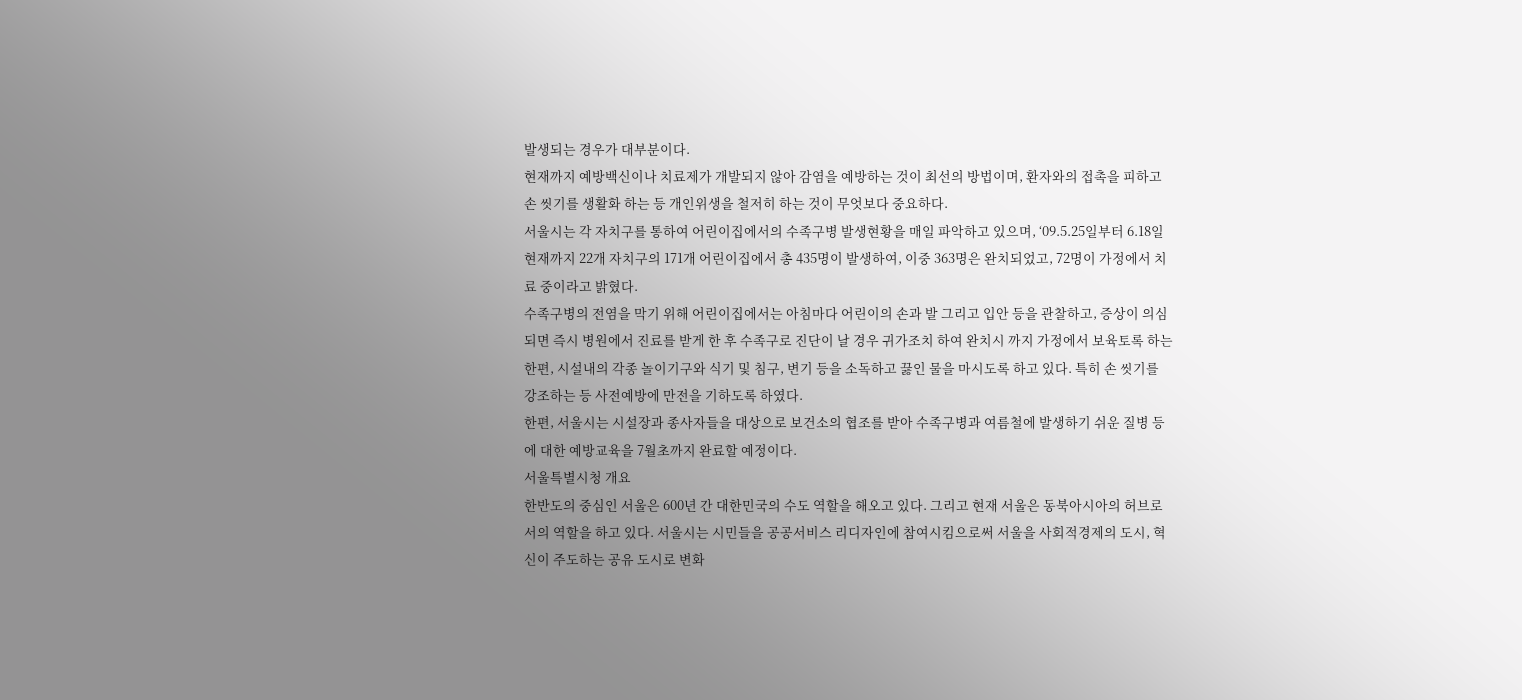발생되는 경우가 대부분이다.
현재까지 예방백신이나 치료제가 개발되지 않아 감염을 예방하는 것이 최선의 방법이며, 환자와의 접촉을 피하고 손 씻기를 생활화 하는 등 개인위생을 철저히 하는 것이 무엇보다 중요하다.
서울시는 각 자치구를 통하여 어린이집에서의 수족구병 발생현황을 매일 파악하고 있으며, ‘09.5.25일부터 6.18일 현재까지 22개 자치구의 171개 어린이집에서 총 435명이 발생하여, 이중 363명은 완치되었고, 72명이 가정에서 치료 중이라고 밝혔다.
수족구병의 전염을 막기 위해 어린이집에서는 아침마다 어린이의 손과 발 그리고 입안 등을 관찰하고, 증상이 의심되면 즉시 병원에서 진료를 받게 한 후 수족구로 진단이 날 경우 귀가조치 하여 완치시 까지 가정에서 보육토록 하는 한편, 시설내의 각종 놀이기구와 식기 및 침구, 변기 등을 소독하고 끓인 물을 마시도록 하고 있다. 특히 손 씻기를 강조하는 등 사전예방에 만전을 기하도록 하였다.
한편, 서울시는 시설장과 종사자들을 대상으로 보건소의 협조를 받아 수족구병과 여름철에 발생하기 쉬운 질병 등에 대한 예방교육을 7월초까지 완료할 예정이다.
서울특별시청 개요
한반도의 중심인 서울은 600년 간 대한민국의 수도 역할을 해오고 있다. 그리고 현재 서울은 동북아시아의 허브로서의 역할을 하고 있다. 서울시는 시민들을 공공서비스 리디자인에 참여시킴으로써 서울을 사회적경제의 도시, 혁신이 주도하는 공유 도시로 변화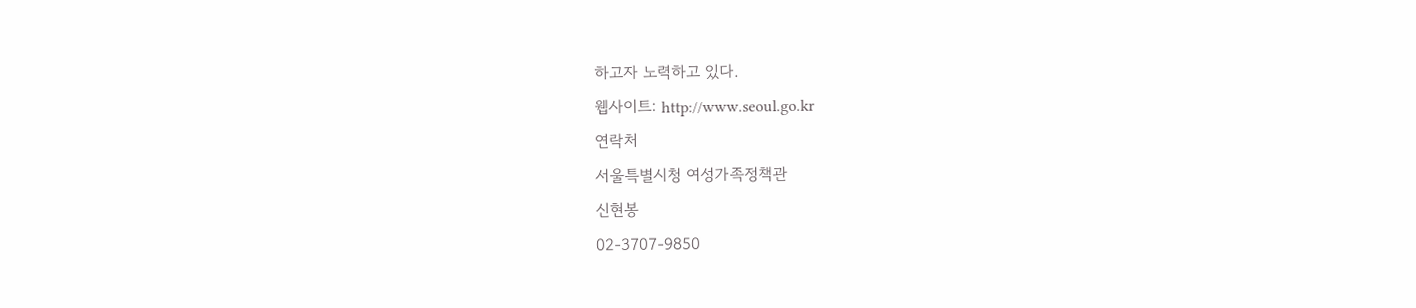하고자 노력하고 있다.
웹사이트: http://www.seoul.go.kr
연락처
서울특별시청 여성가족정책관
신현봉
02-3707-9850